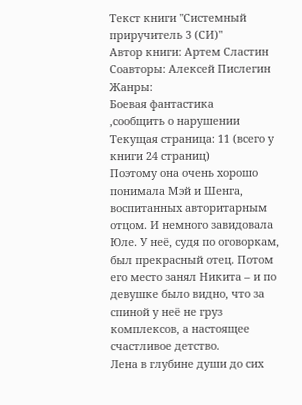Текст книги "Системный приручитель 3 (СИ)"
Автор книги: Артем Сластин
Соавторы: Алексей Пислегин
Жанры:
Боевая фантастика
,сообщить о нарушении
Текущая страница: 11 (всего у книги 24 страниц)
Поэтому она очень хорошо понимала Мэй и Шенга, воспитанных авторитарным отцом. И немного завидовала Юле. У неё, судя по оговоркам, был прекрасный отец. Потом его место занял Никита – и по девушке было видно, что за спиной у неё не груз комплексов, а настоящее счастливое детство.
Лена в глубине души до сих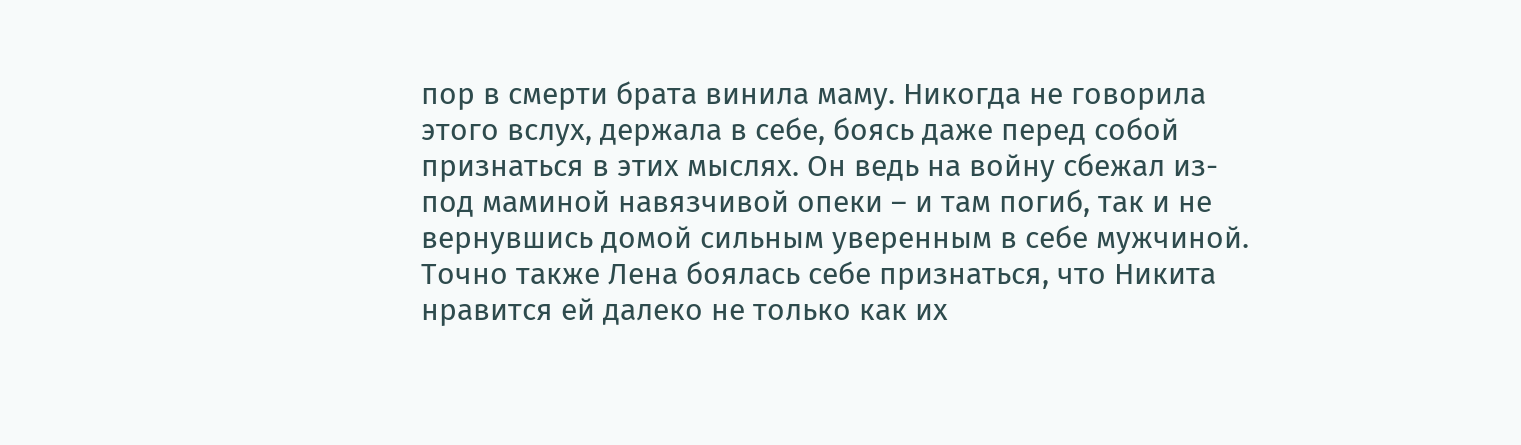пор в смерти брата винила маму. Никогда не говорила этого вслух, держала в себе, боясь даже перед собой признаться в этих мыслях. Он ведь на войну сбежал из-под маминой навязчивой опеки – и там погиб, так и не вернувшись домой сильным уверенным в себе мужчиной.
Точно также Лена боялась себе признаться, что Никита нравится ей далеко не только как их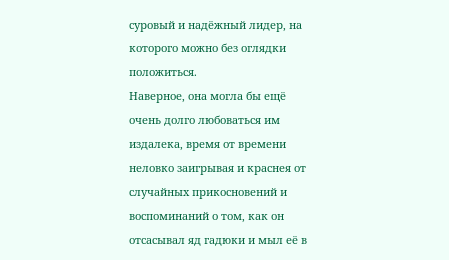суровый и надёжный лидер, на которого можно без оглядки положиться.
Наверное, она могла бы ещё очень долго любоваться им издалека, время от времени неловко заигрывая и краснея от случайных прикосновений и воспоминаний о том, как он отсасывал яд гадюки и мыл её в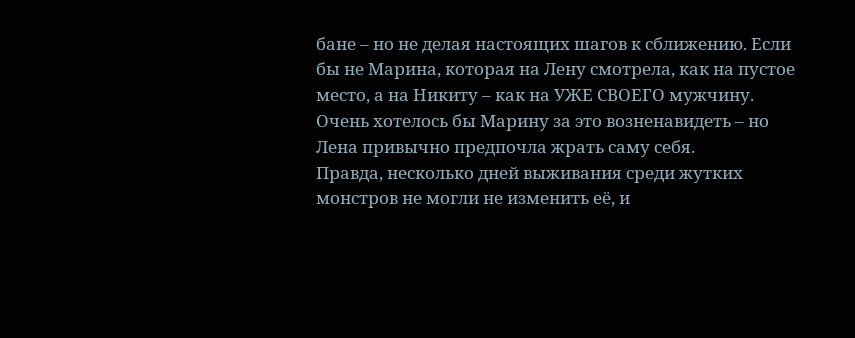бане – но не делая настоящих шагов к сближению. Если бы не Марина, которая на Лену смотрела, как на пустое место, а на Никиту – как на УЖЕ СВОЕГО мужчину.
Очень хотелось бы Марину за это возненавидеть – но Лена привычно предпочла жрать саму себя.
Правда, несколько дней выживания среди жутких монстров не могли не изменить её, и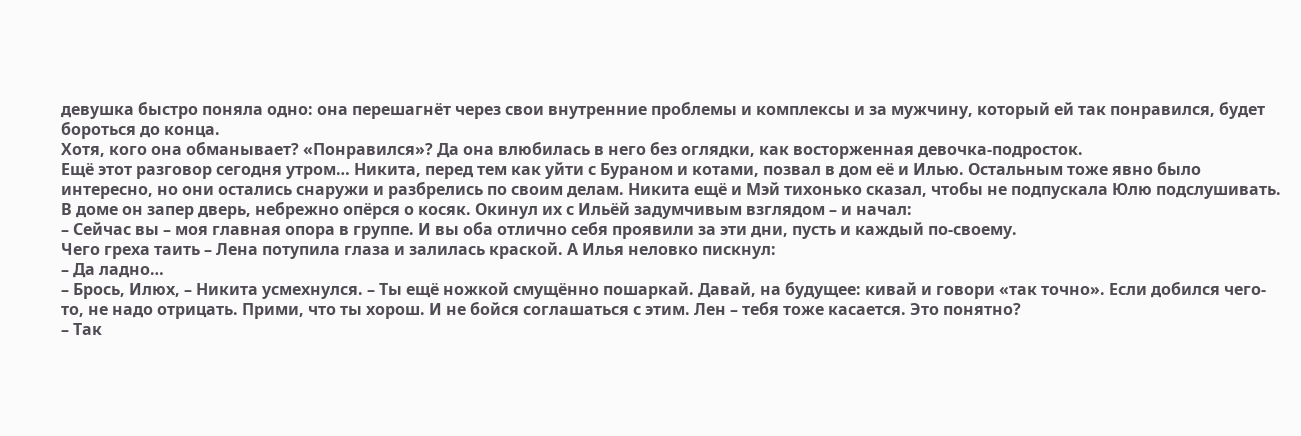девушка быстро поняла одно: она перешагнёт через свои внутренние проблемы и комплексы и за мужчину, который ей так понравился, будет бороться до конца.
Хотя, кого она обманывает? «Понравился»? Да она влюбилась в него без оглядки, как восторженная девочка-подросток.
Ещё этот разговор сегодня утром… Никита, перед тем как уйти с Бураном и котами, позвал в дом её и Илью. Остальным тоже явно было интересно, но они остались снаружи и разбрелись по своим делам. Никита ещё и Мэй тихонько сказал, чтобы не подпускала Юлю подслушивать.
В доме он запер дверь, небрежно опёрся о косяк. Окинул их с Ильёй задумчивым взглядом – и начал:
– Сейчас вы – моя главная опора в группе. И вы оба отлично себя проявили за эти дни, пусть и каждый по-своему.
Чего греха таить – Лена потупила глаза и залилась краской. А Илья неловко пискнул:
– Да ладно…
– Брось, Илюх, – Никита усмехнулся. – Ты ещё ножкой смущённо пошаркай. Давай, на будущее: кивай и говори «так точно». Если добился чего-то, не надо отрицать. Прими, что ты хорош. И не бойся соглашаться с этим. Лен – тебя тоже касается. Это понятно?
– Так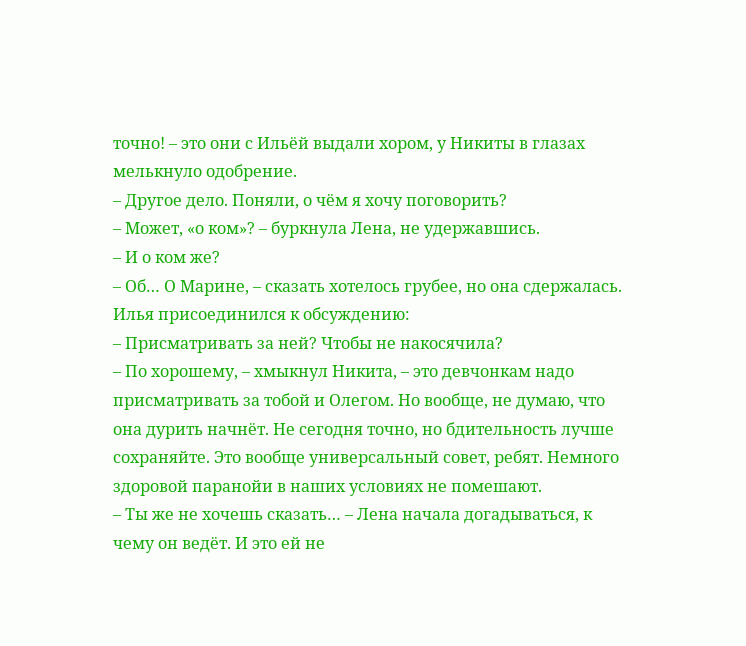точно! – это они с Ильёй выдали хором, у Никиты в глазах мелькнуло одобрение.
– Другое дело. Поняли, о чём я хочу поговорить?
– Может, «о ком»? – буркнула Лена, не удержавшись.
– И о ком же?
– Об… О Марине, – сказать хотелось грубее, но она сдержалась.
Илья присоединился к обсуждению:
– Присматривать за ней? Чтобы не накосячила?
– По хорошему, – хмыкнул Никита, – это девчонкам надо присматривать за тобой и Олегом. Но вообще, не думаю, что она дурить начнёт. Не сегодня точно, но бдительность лучше сохраняйте. Это вообще универсальный совет, ребят. Немного здоровой паранойи в наших условиях не помешают.
– Ты же не хочешь сказать… – Лена начала догадываться, к чему он ведёт. И это ей не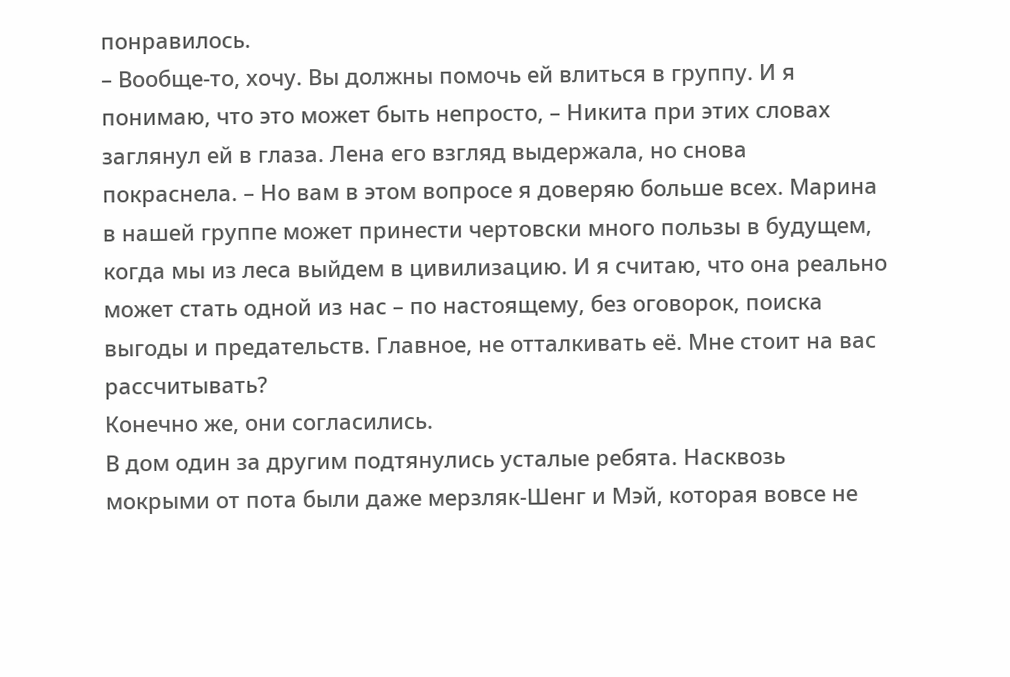понравилось.
– Вообще-то, хочу. Вы должны помочь ей влиться в группу. И я понимаю, что это может быть непросто, – Никита при этих словах заглянул ей в глаза. Лена его взгляд выдержала, но снова покраснела. – Но вам в этом вопросе я доверяю больше всех. Марина в нашей группе может принести чертовски много пользы в будущем, когда мы из леса выйдем в цивилизацию. И я считаю, что она реально может стать одной из нас – по настоящему, без оговорок, поиска выгоды и предательств. Главное, не отталкивать её. Мне стоит на вас рассчитывать?
Конечно же, они согласились.
В дом один за другим подтянулись усталые ребята. Насквозь мокрыми от пота были даже мерзляк-Шенг и Мэй, которая вовсе не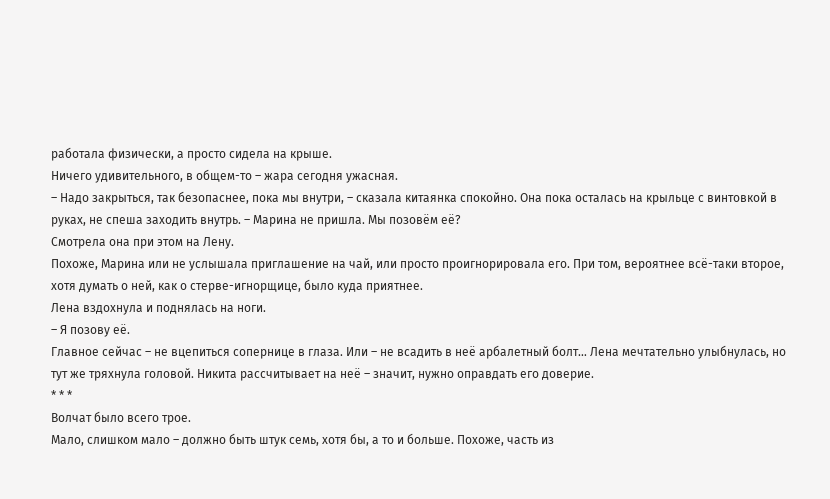работала физически, а просто сидела на крыше.
Ничего удивительного, в общем-то – жара сегодня ужасная.
– Надо закрыться, так безопаснее, пока мы внутри, – сказала китаянка спокойно. Она пока осталась на крыльце с винтовкой в руках, не спеша заходить внутрь. – Марина не пришла. Мы позовём её?
Смотрела она при этом на Лену.
Похоже, Марина или не услышала приглашение на чай, или просто проигнорировала его. При том, вероятнее всё-таки второе, хотя думать о ней, как о стерве-игнорщице, было куда приятнее.
Лена вздохнула и поднялась на ноги.
– Я позову её.
Главное сейчас – не вцепиться сопернице в глаза. Или – не всадить в неё арбалетный болт… Лена мечтательно улыбнулась, но тут же тряхнула головой. Никита рассчитывает на неё – значит, нужно оправдать его доверие.
* * *
Волчат было всего трое.
Мало, слишком мало – должно быть штук семь, хотя бы, а то и больше. Похоже, часть из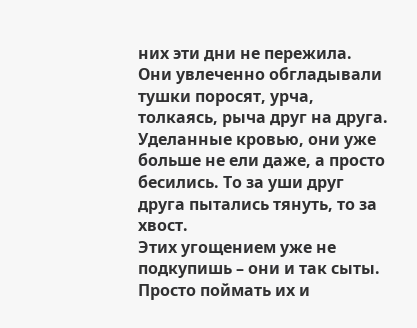них эти дни не пережила.
Они увлеченно обгладывали тушки поросят, урча, толкаясь, рыча друг на друга. Уделанные кровью, они уже больше не ели даже, а просто бесились. То за уши друг друга пытались тянуть, то за хвост.
Этих угощением уже не подкупишь – они и так сыты. Просто поймать их и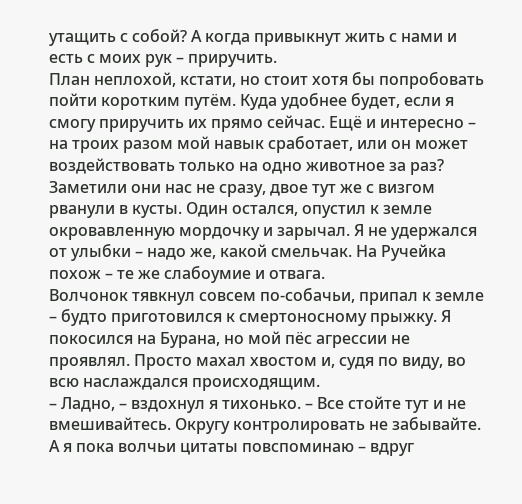утащить с собой? А когда привыкнут жить с нами и есть с моих рук – приручить.
План неплохой, кстати, но стоит хотя бы попробовать пойти коротким путём. Куда удобнее будет, если я смогу приручить их прямо сейчас. Ещё и интересно – на троих разом мой навык сработает, или он может воздействовать только на одно животное за раз?
Заметили они нас не сразу, двое тут же с визгом рванули в кусты. Один остался, опустил к земле окровавленную мордочку и зарычал. Я не удержался от улыбки – надо же, какой смельчак. На Ручейка похож – те же слабоумие и отвага.
Волчонок тявкнул совсем по-собачьи, припал к земле – будто приготовился к смертоносному прыжку. Я покосился на Бурана, но мой пёс агрессии не проявлял. Просто махал хвостом и, судя по виду, во всю наслаждался происходящим.
– Ладно, – вздохнул я тихонько. – Все стойте тут и не вмешивайтесь. Округу контролировать не забывайте. А я пока волчьи цитаты повспоминаю – вдруг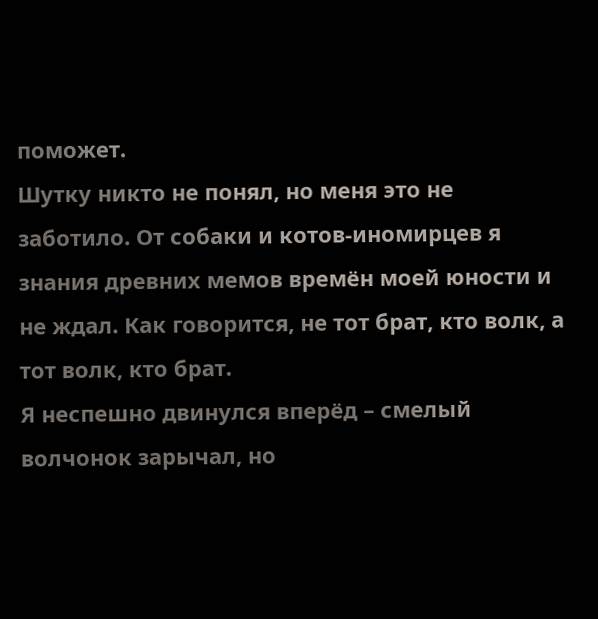поможет.
Шутку никто не понял, но меня это не заботило. От собаки и котов-иномирцев я знания древних мемов времён моей юности и не ждал. Как говорится, не тот брат, кто волк, а тот волк, кто брат.
Я неспешно двинулся вперёд – смелый волчонок зарычал, но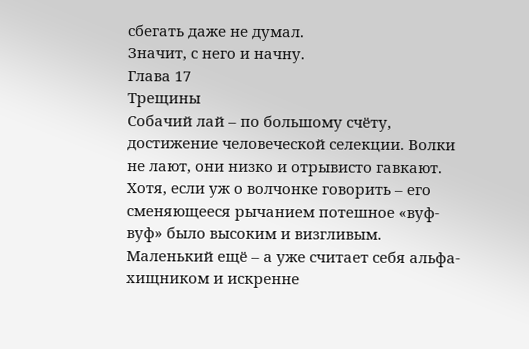сбегать даже не думал.
Значит, с него и начну.
Глава 17
Трещины
Собачий лай – по большому счёту, достижение человеческой селекции. Волки не лают, они низко и отрывисто гавкают.
Хотя, если уж о волчонке говорить – его сменяющееся рычанием потешное «вуф-вуф» было высоким и визгливым. Маленький ещё – а уже считает себя альфа-хищником и искренне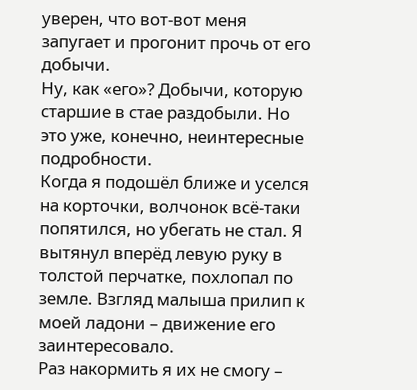уверен, что вот-вот меня запугает и прогонит прочь от его добычи.
Ну, как «его»? Добычи, которую старшие в стае раздобыли. Но это уже, конечно, неинтересные подробности.
Когда я подошёл ближе и уселся на корточки, волчонок всё-таки попятился, но убегать не стал. Я вытянул вперёд левую руку в толстой перчатке, похлопал по земле. Взгляд малыша прилип к моей ладони – движение его заинтересовало.
Раз накормить я их не смогу –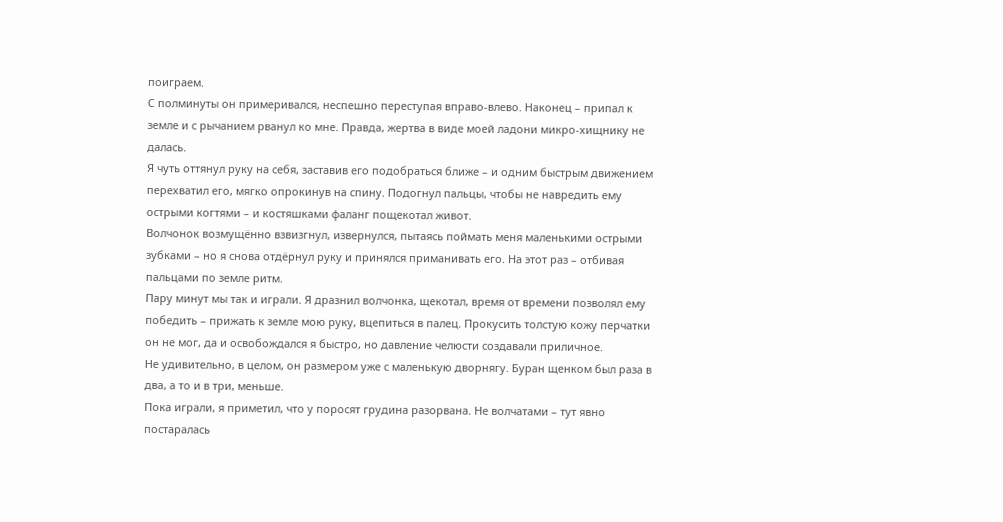поиграем.
С полминуты он примеривался, неспешно переступая вправо-влево. Наконец – припал к земле и с рычанием рванул ко мне. Правда, жертва в виде моей ладони микро-хищнику не далась.
Я чуть оттянул руку на себя, заставив его подобраться ближе – и одним быстрым движением перехватил его, мягко опрокинув на спину. Подогнул пальцы, чтобы не навредить ему острыми когтями – и костяшками фаланг пощекотал живот.
Волчонок возмущённо взвизгнул, извернулся, пытаясь поймать меня маленькими острыми зубками – но я снова отдёрнул руку и принялся приманивать его. На этот раз – отбивая пальцами по земле ритм.
Пару минут мы так и играли. Я дразнил волчонка, щекотал, время от времени позволял ему победить – прижать к земле мою руку, вцепиться в палец. Прокусить толстую кожу перчатки он не мог, да и освобождался я быстро, но давление челюсти создавали приличное.
Не удивительно, в целом, он размером уже с маленькую дворнягу. Буран щенком был раза в два, а то и в три, меньше.
Пока играли, я приметил, что у поросят грудина разорвана. Не волчатами – тут явно постаралась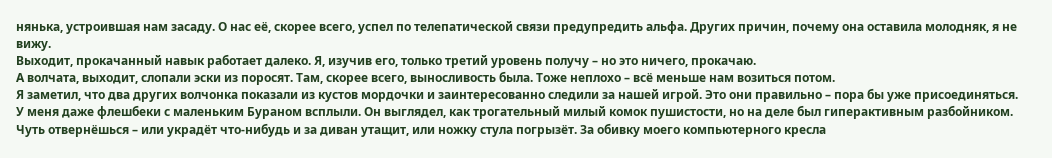нянька, устроившая нам засаду. О нас её, скорее всего, успел по телепатической связи предупредить альфа. Других причин, почему она оставила молодняк, я не вижу.
Выходит, прокачанный навык работает далеко. Я, изучив его, только третий уровень получу – но это ничего, прокачаю.
А волчата, выходит, слопали эски из поросят. Там, скорее всего, выносливость была. Тоже неплохо – всё меньше нам возиться потом.
Я заметил, что два других волчонка показали из кустов мордочки и заинтересованно следили за нашей игрой. Это они правильно – пора бы уже присоединяться.
У меня даже флешбеки с маленьким Бураном всплыли. Он выглядел, как трогательный милый комок пушистости, но на деле был гиперактивным разбойником. Чуть отвернёшься – или украдёт что-нибудь и за диван утащит, или ножку стула погрызёт. За обивку моего компьютерного кресла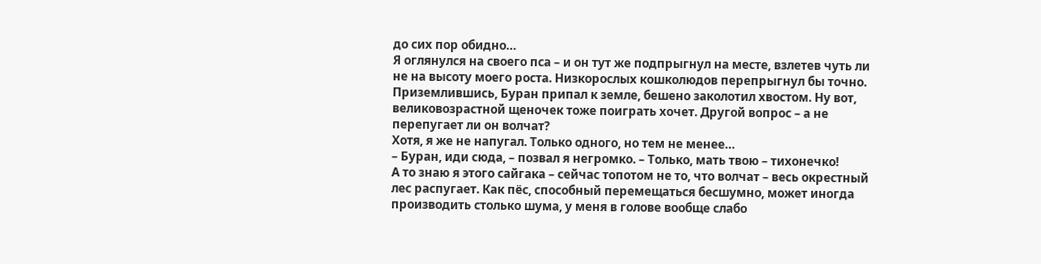до сих пор обидно…
Я оглянулся на своего пса – и он тут же подпрыгнул на месте, взлетев чуть ли не на высоту моего роста. Низкорослых кошколюдов перепрыгнул бы точно.
Приземлившись, Буран припал к земле, бешено заколотил хвостом. Ну вот, великовозрастной щеночек тоже поиграть хочет. Другой вопрос – а не перепугает ли он волчат?
Хотя, я же не напугал. Только одного, но тем не менее…
– Буран, иди сюда, – позвал я негромко. – Только, мать твою – тихонечко!
А то знаю я этого сайгака – сейчас топотом не то, что волчат – весь окрестный лес распугает. Как пёс, способный перемещаться бесшумно, может иногда производить столько шума, у меня в голове вообще слабо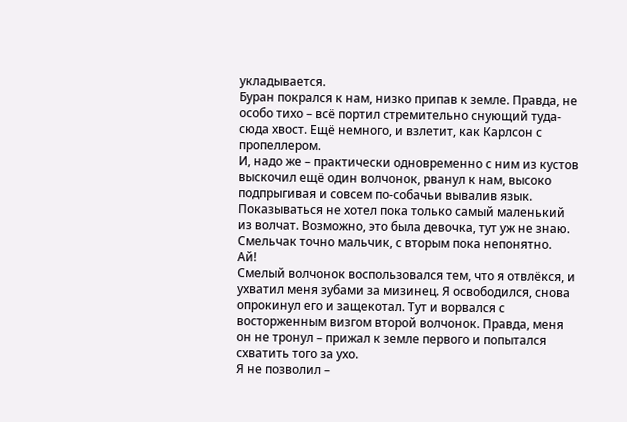укладывается.
Буран покрался к нам, низко припав к земле. Правда, не особо тихо – всё портил стремительно снующий туда-сюда хвост. Ещё немного, и взлетит, как Карлсон с пропеллером.
И, надо же – практически одновременно с ним из кустов выскочил ещё один волчонок, рванул к нам, высоко подпрыгивая и совсем по-собачьи вывалив язык.
Показываться не хотел пока только самый маленький из волчат. Возможно, это была девочка, тут уж не знаю. Смельчак точно мальчик, с вторым пока непонятно.
Ай!
Смелый волчонок воспользовался тем, что я отвлёкся, и ухватил меня зубами за мизинец. Я освободился, снова опрокинул его и защекотал. Тут и ворвался с восторженным визгом второй волчонок. Правда, меня он не тронул – прижал к земле первого и попытался схватить того за ухо.
Я не позволил –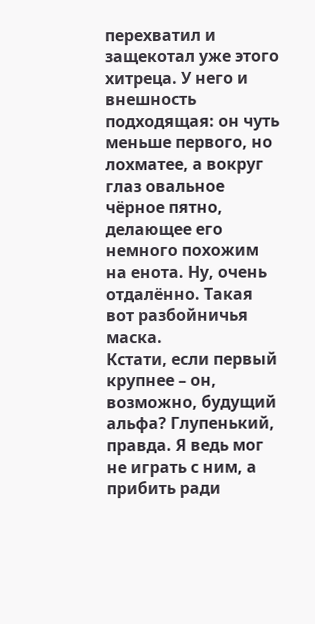перехватил и защекотал уже этого хитреца. У него и внешность подходящая: он чуть меньше первого, но лохматее, а вокруг глаз овальное чёрное пятно, делающее его немного похожим на енота. Ну, очень отдалённо. Такая вот разбойничья маска.
Кстати, если первый крупнее – он, возможно, будущий альфа? Глупенький, правда. Я ведь мог не играть с ним, а прибить ради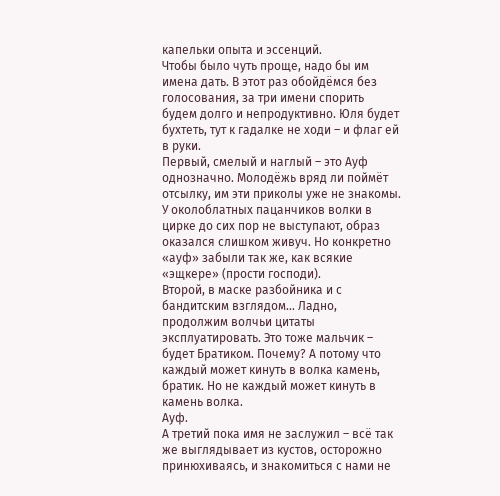капельки опыта и эссенций.
Чтобы было чуть проще, надо бы им имена дать. В этот раз обойдёмся без голосования, за три имени спорить будем долго и непродуктивно. Юля будет бухтеть, тут к гадалке не ходи – и флаг ей в руки.
Первый, смелый и наглый – это Ауф однозначно. Молодёжь вряд ли поймёт отсылку, им эти приколы уже не знакомы. У околоблатных пацанчиков волки в цирке до сих пор не выступают, образ оказался слишком живуч. Но конкретно «ауф» забыли так же, как всякие «эщкере» (прости господи).
Второй, в маске разбойника и с бандитским взглядом… Ладно, продолжим волчьи цитаты эксплуатировать. Это тоже мальчик – будет Братиком. Почему? А потому что каждый может кинуть в волка камень, братик. Но не каждый может кинуть в камень волка.
Ауф.
А третий пока имя не заслужил – всё так же выглядывает из кустов, осторожно принюхиваясь, и знакомиться с нами не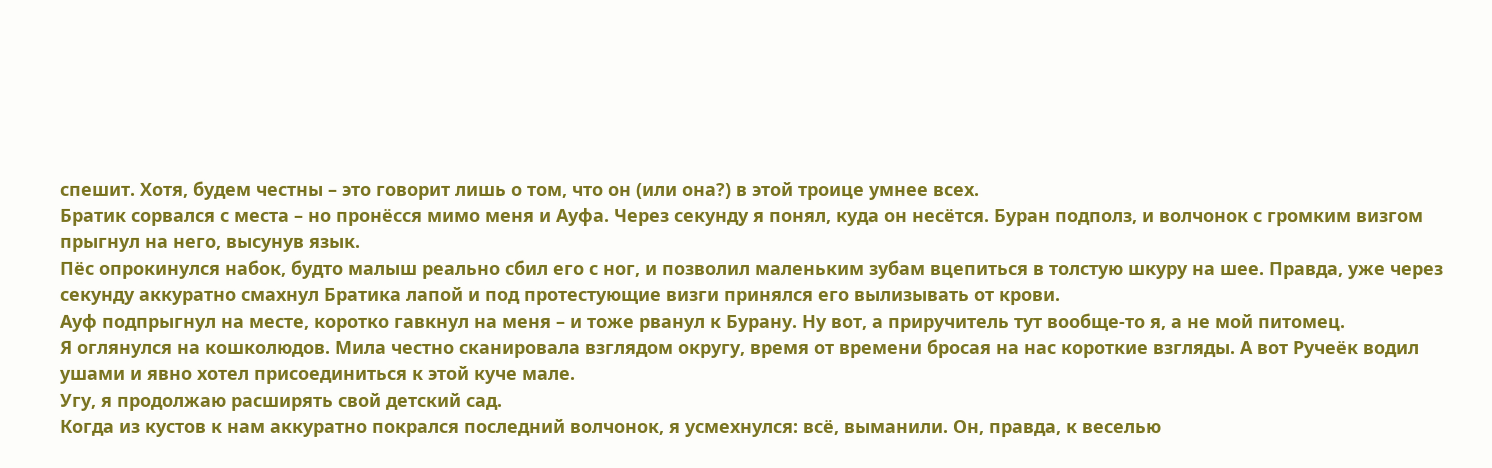спешит. Хотя, будем честны – это говорит лишь о том, что он (или она?) в этой троице умнее всех.
Братик сорвался с места – но пронёсся мимо меня и Ауфа. Через секунду я понял, куда он несётся. Буран подполз, и волчонок с громким визгом прыгнул на него, высунув язык.
Пёс опрокинулся набок, будто малыш реально сбил его с ног, и позволил маленьким зубам вцепиться в толстую шкуру на шее. Правда, уже через секунду аккуратно смахнул Братика лапой и под протестующие визги принялся его вылизывать от крови.
Ауф подпрыгнул на месте, коротко гавкнул на меня – и тоже рванул к Бурану. Ну вот, а приручитель тут вообще-то я, а не мой питомец.
Я оглянулся на кошколюдов. Мила честно сканировала взглядом округу, время от времени бросая на нас короткие взгляды. А вот Ручеёк водил ушами и явно хотел присоединиться к этой куче мале.
Угу, я продолжаю расширять свой детский сад.
Когда из кустов к нам аккуратно покрался последний волчонок, я усмехнулся: всё, выманили. Он, правда, к веселью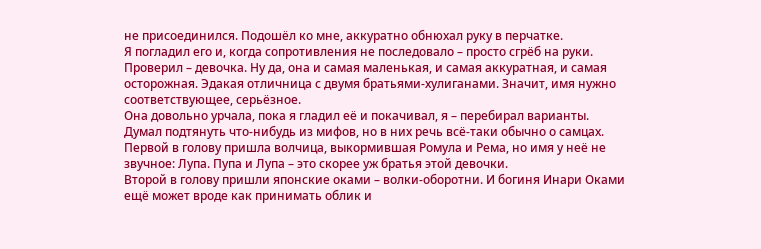не присоединился. Подошёл ко мне, аккуратно обнюхал руку в перчатке.
Я погладил его и, когда сопротивления не последовало – просто сгрёб на руки. Проверил – девочка. Ну да, она и самая маленькая, и самая аккуратная, и самая осторожная. Эдакая отличница с двумя братьями-хулиганами. Значит, имя нужно соответствующее, серьёзное.
Она довольно урчала, пока я гладил её и покачивал, я – перебирал варианты.
Думал подтянуть что-нибудь из мифов, но в них речь всё-таки обычно о самцах. Первой в голову пришла волчица, выкормившая Ромула и Рема, но имя у неё не звучное: Лупа. Пупа и Лупа – это скорее уж братья этой девочки.
Второй в голову пришли японские оками – волки-оборотни. И богиня Инари Оками ещё может вроде как принимать облик и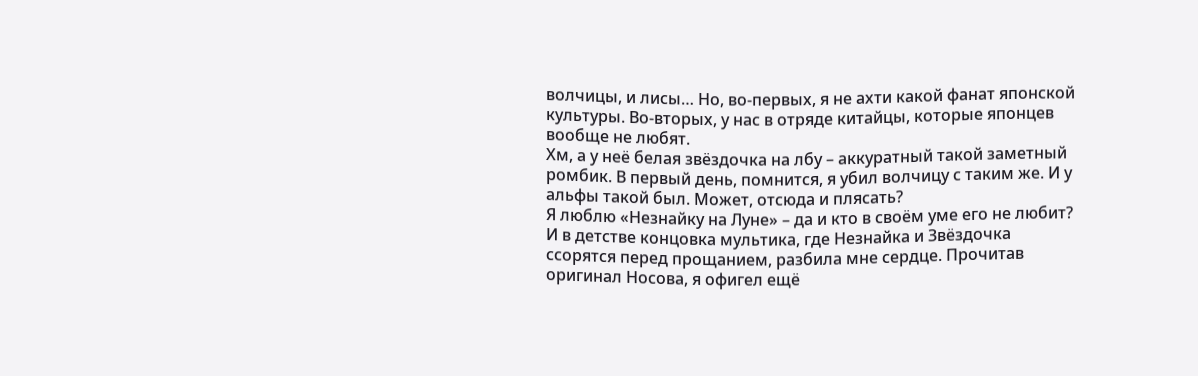волчицы, и лисы… Но, во-первых, я не ахти какой фанат японской культуры. Во-вторых, у нас в отряде китайцы, которые японцев вообще не любят.
Хм, а у неё белая звёздочка на лбу – аккуратный такой заметный ромбик. В первый день, помнится, я убил волчицу с таким же. И у альфы такой был. Может, отсюда и плясать?
Я люблю «Незнайку на Луне» – да и кто в своём уме его не любит? И в детстве концовка мультика, где Незнайка и Звёздочка ссорятся перед прощанием, разбила мне сердце. Прочитав оригинал Носова, я офигел ещё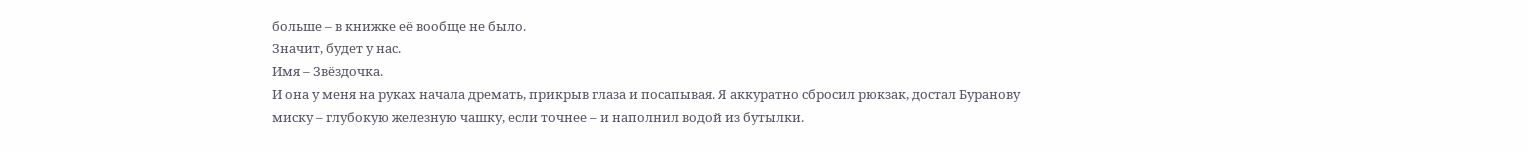больше – в книжке её вообще не было.
Значит, будет у нас.
Имя – Звёздочка.
И она у меня на руках начала дремать, прикрыв глаза и посапывая. Я аккуратно сбросил рюкзак, достал Буранову миску – глубокую железную чашку, если точнее – и наполнил водой из бутылки.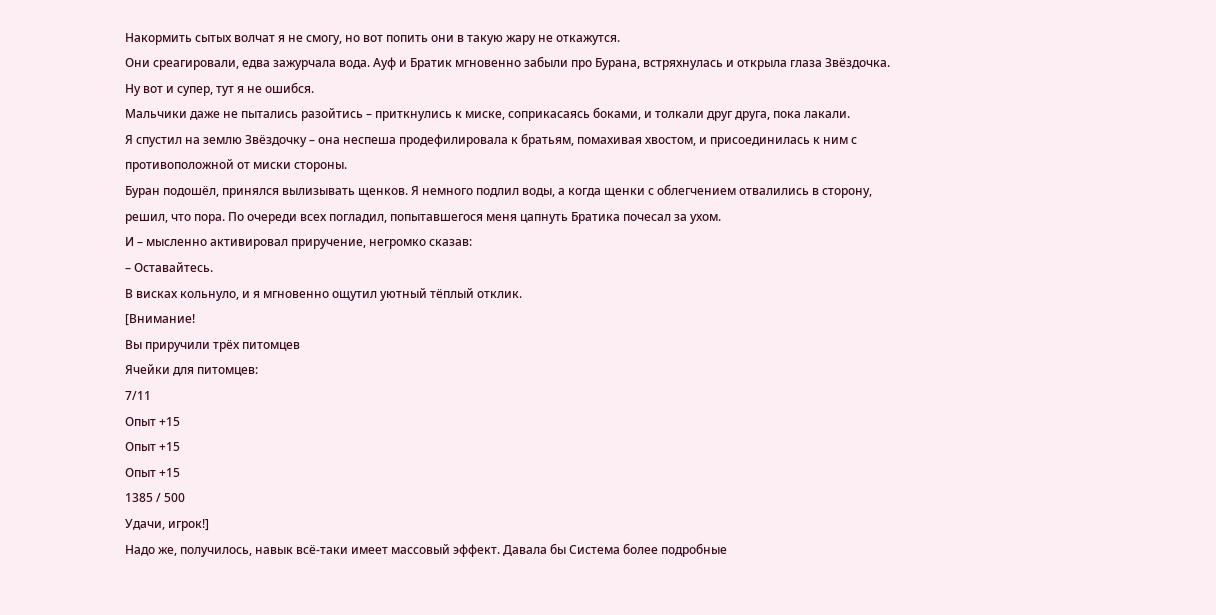Накормить сытых волчат я не смогу, но вот попить они в такую жару не откажутся.
Они среагировали, едва зажурчала вода. Ауф и Братик мгновенно забыли про Бурана, встряхнулась и открыла глаза Звёздочка.
Ну вот и супер, тут я не ошибся.
Мальчики даже не пытались разойтись – приткнулись к миске, соприкасаясь боками, и толкали друг друга, пока лакали.
Я спустил на землю Звёздочку – она неспеша продефилировала к братьям, помахивая хвостом, и присоединилась к ним с противоположной от миски стороны.
Буран подошёл, принялся вылизывать щенков. Я немного подлил воды, а когда щенки с облегчением отвалились в сторону, решил, что пора. По очереди всех погладил, попытавшегося меня цапнуть Братика почесал за ухом.
И – мысленно активировал приручение, негромко сказав:
– Оставайтесь.
В висках кольнуло, и я мгновенно ощутил уютный тёплый отклик.
[Внимание!
Вы приручили трёх питомцев
Ячейки для питомцев:
7/11
Опыт +15
Опыт +15
Опыт +15
1385 / 500
Удачи, игрок!]
Надо же, получилось, навык всё-таки имеет массовый эффект. Давала бы Система более подробные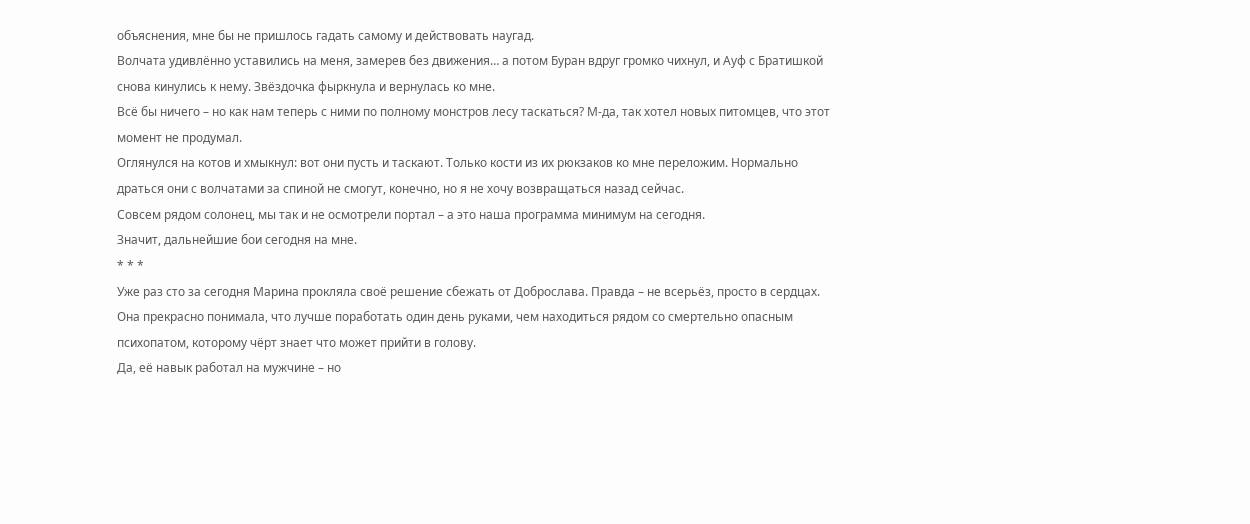объяснения, мне бы не пришлось гадать самому и действовать наугад.
Волчата удивлённо уставились на меня, замерев без движения… а потом Буран вдруг громко чихнул, и Ауф с Братишкой снова кинулись к нему. Звёздочка фыркнула и вернулась ко мне.
Всё бы ничего – но как нам теперь с ними по полному монстров лесу таскаться? М-да, так хотел новых питомцев, что этот момент не продумал.
Оглянулся на котов и хмыкнул: вот они пусть и таскают. Только кости из их рюкзаков ко мне переложим. Нормально драться они с волчатами за спиной не смогут, конечно, но я не хочу возвращаться назад сейчас.
Совсем рядом солонец, мы так и не осмотрели портал – а это наша программа минимум на сегодня.
Значит, дальнейшие бои сегодня на мне.
* * *
Уже раз сто за сегодня Марина прокляла своё решение сбежать от Доброслава. Правда – не всерьёз, просто в сердцах. Она прекрасно понимала, что лучше поработать один день руками, чем находиться рядом со смертельно опасным психопатом, которому чёрт знает что может прийти в голову.
Да, её навык работал на мужчине – но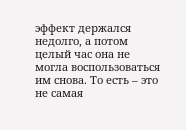эффект держался недолго, а потом целый час она не могла воспользоваться им снова. То есть – это не самая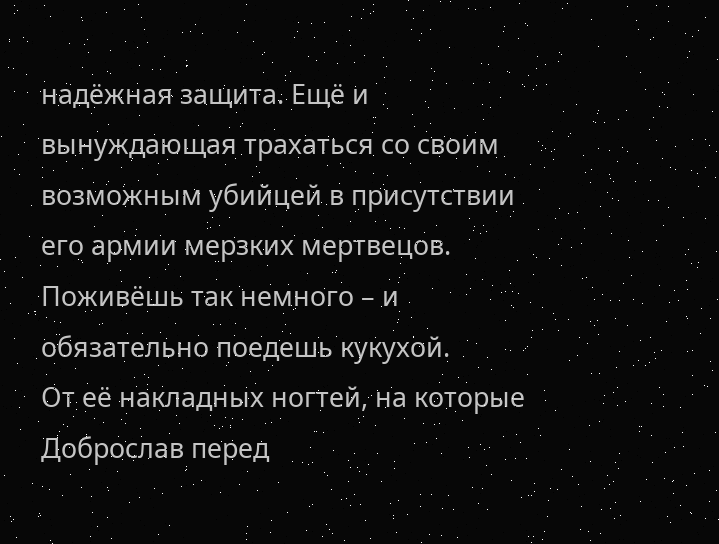надёжная защита. Ещё и вынуждающая трахаться со своим возможным убийцей в присутствии его армии мерзких мертвецов.
Поживёшь так немного – и обязательно поедешь кукухой.
От её накладных ногтей, на которые Доброслав перед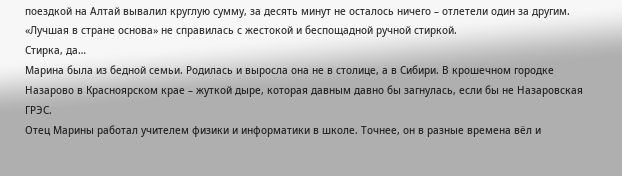поездкой на Алтай вывалил круглую сумму, за десять минут не осталось ничего – отлетели один за другим. «Лучшая в стране основа» не справилась с жестокой и беспощадной ручной стиркой.
Стирка, да…
Марина была из бедной семьи. Родилась и выросла она не в столице, а в Сибири. В крошечном городке Назарово в Красноярском крае – жуткой дыре, которая давным давно бы загнулась, если бы не Назаровская ГРЭС.
Отец Марины работал учителем физики и информатики в школе. Точнее, он в разные времена вёл и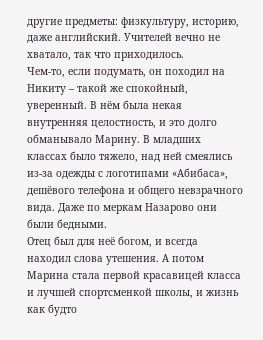другие предметы: физкультуру, историю, даже английский. Учителей вечно не хватало, так что приходилось.
Чем-то, если подумать, он походил на Никиту – такой же спокойный, уверенный. В нём была некая внутренняя целостность, и это долго обманывало Марину. В младших классах было тяжело, над ней смеялись из-за одежды с логотипами «Абибаса», дешёвого телефона и общего невзрачного вида. Даже по меркам Назарово они были бедными.
Отец был для неё богом, и всегда находил слова утешения. А потом Марина стала первой красавицей класса и лучшей спортсменкой школы, и жизнь как будто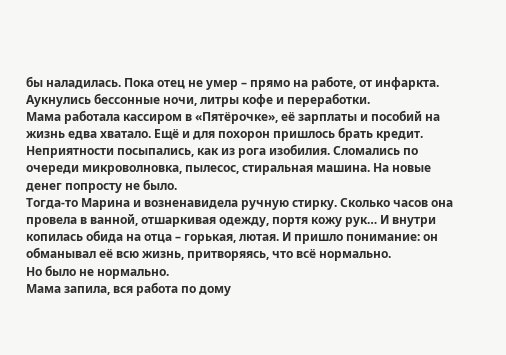бы наладилась. Пока отец не умер – прямо на работе, от инфаркта. Аукнулись бессонные ночи, литры кофе и переработки.
Мама работала кассиром в «Пятёрочке», её зарплаты и пособий на жизнь едва хватало. Ещё и для похорон пришлось брать кредит.
Неприятности посыпались, как из рога изобилия. Сломались по очереди микроволновка, пылесос, стиральная машина. На новые денег попросту не было.
Тогда-то Марина и возненавидела ручную стирку. Сколько часов она провела в ванной, отшаркивая одежду, портя кожу рук… И внутри копилась обида на отца – горькая, лютая. И пришло понимание: он обманывал её всю жизнь, притворяясь, что всё нормально.
Но было не нормально.
Мама запила, вся работа по дому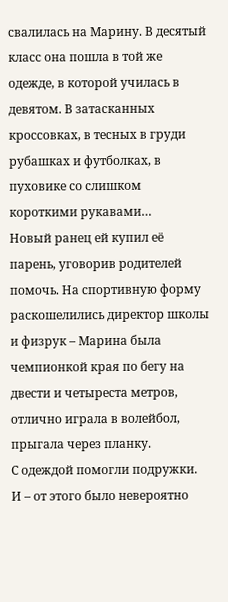свалилась на Марину. В десятый класс она пошла в той же одежде, в которой училась в девятом. В затасканных кроссовках, в тесных в груди рубашках и футболках, в пуховике со слишком короткими рукавами…
Новый ранец ей купил её парень, уговорив родителей помочь. На спортивную форму раскошелились директор школы и физрук – Марина была чемпионкой края по бегу на двести и четыреста метров, отлично играла в волейбол, прыгала через планку.
С одеждой помогли подружки.
И – от этого было невероятно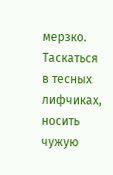мерзко. Таскаться в тесных лифчиках, носить чужую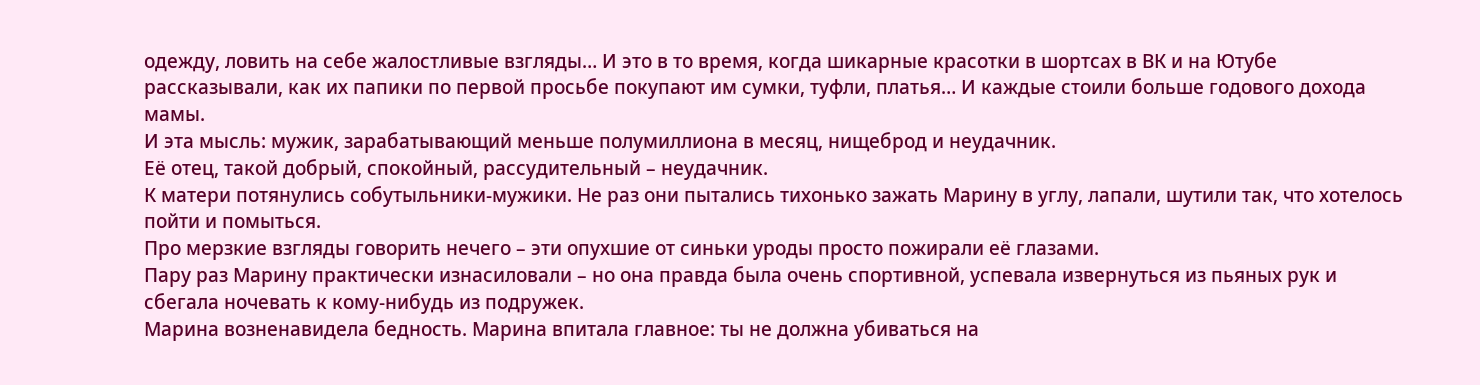одежду, ловить на себе жалостливые взгляды… И это в то время, когда шикарные красотки в шортсах в ВК и на Ютубе рассказывали, как их папики по первой просьбе покупают им сумки, туфли, платья… И каждые стоили больше годового дохода мамы.
И эта мысль: мужик, зарабатывающий меньше полумиллиона в месяц, нищеброд и неудачник.
Её отец, такой добрый, спокойный, рассудительный – неудачник.
К матери потянулись собутыльники-мужики. Не раз они пытались тихонько зажать Марину в углу, лапали, шутили так, что хотелось пойти и помыться.
Про мерзкие взгляды говорить нечего – эти опухшие от синьки уроды просто пожирали её глазами.
Пару раз Марину практически изнасиловали – но она правда была очень спортивной, успевала извернуться из пьяных рук и сбегала ночевать к кому-нибудь из подружек.
Марина возненавидела бедность. Марина впитала главное: ты не должна убиваться на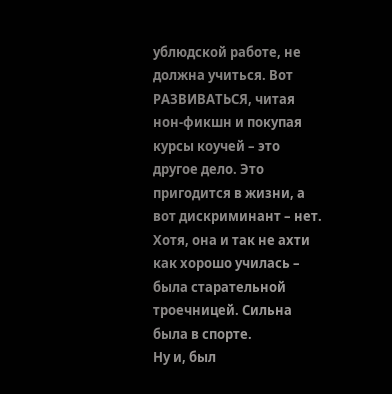ублюдской работе, не должна учиться. Вот РАЗВИВАТЬСЯ, читая нон-фикшн и покупая курсы коучей – это другое дело. Это пригодится в жизни, а вот дискриминант – нет.
Хотя, она и так не ахти как хорошо училась – была старательной троечницей. Сильна была в спорте.
Ну и, был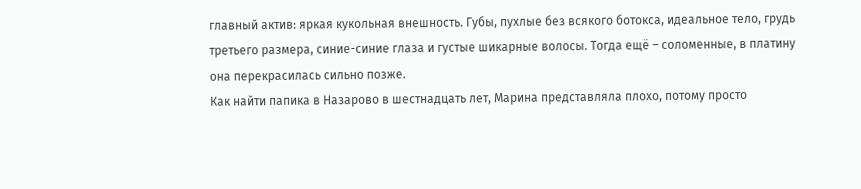главный актив: яркая кукольная внешность. Губы, пухлые без всякого ботокса, идеальное тело, грудь третьего размера, синие-синие глаза и густые шикарные волосы. Тогда ещё – соломенные, в платину она перекрасилась сильно позже.
Как найти папика в Назарово в шестнадцать лет, Марина представляла плохо, потому просто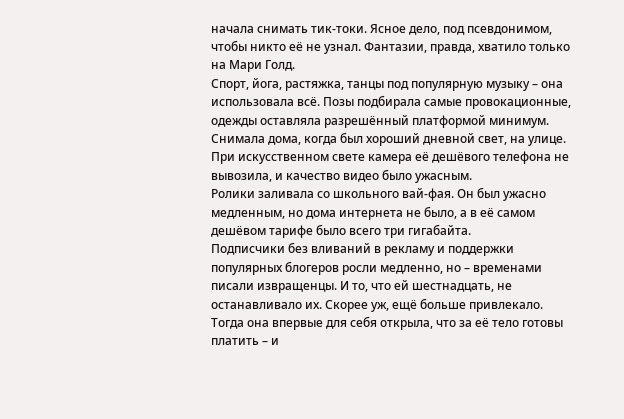начала снимать тик-токи. Ясное дело, под псевдонимом, чтобы никто её не узнал. Фантазии, правда, хватило только на Мари Голд.
Спорт, йога, растяжка, танцы под популярную музыку – она использовала всё. Позы подбирала самые провокационные, одежды оставляла разрешённый платформой минимум.
Снимала дома, когда был хороший дневной свет, на улице. При искусственном свете камера её дешёвого телефона не вывозила, и качество видео было ужасным.
Ролики заливала со школьного вай-фая. Он был ужасно медленным, но дома интернета не было, а в её самом дешёвом тарифе было всего три гигабайта.
Подписчики без вливаний в рекламу и поддержки популярных блогеров росли медленно, но – временами писали извращенцы. И то, что ей шестнадцать, не останавливало их. Скорее уж, ещё больше привлекало.
Тогда она впервые для себя открыла, что за её тело готовы платить – и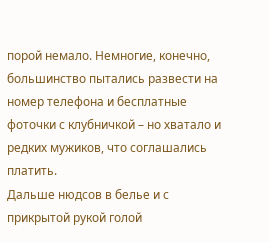порой немало. Немногие, конечно, большинство пытались развести на номер телефона и бесплатные фоточки с клубничкой – но хватало и редких мужиков, что соглашались платить.
Дальше нюдсов в белье и с прикрытой рукой голой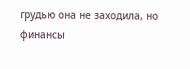грудью она не заходила, но финансы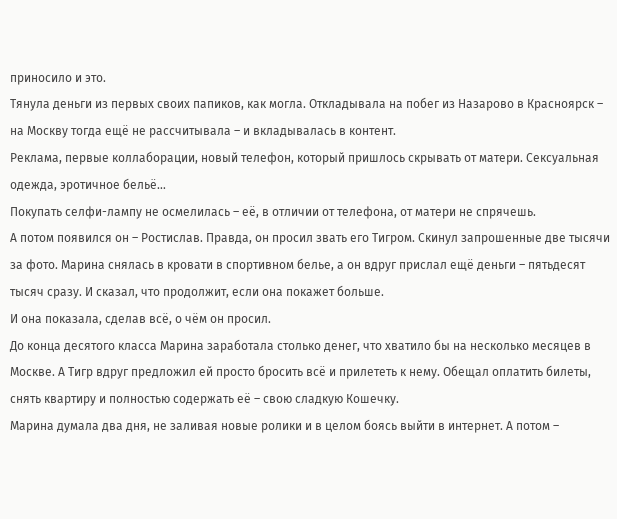приносило и это.
Тянула деньги из первых своих папиков, как могла. Откладывала на побег из Назарово в Красноярск – на Москву тогда ещё не рассчитывала – и вкладывалась в контент.
Реклама, первые коллаборации, новый телефон, который пришлось скрывать от матери. Сексуальная одежда, эротичное бельё…
Покупать селфи-лампу не осмелилась – её, в отличии от телефона, от матери не спрячешь.
А потом появился он – Ростислав. Правда, он просил звать его Тигром. Скинул запрошенные две тысячи за фото. Марина снялась в кровати в спортивном белье, а он вдруг прислал ещё деньги – пятьдесят тысяч сразу. И сказал, что продолжит, если она покажет больше.
И она показала, сделав всё, о чём он просил.
До конца десятого класса Марина заработала столько денег, что хватило бы на несколько месяцев в Москве. А Тигр вдруг предложил ей просто бросить всё и прилететь к нему. Обещал оплатить билеты, снять квартиру и полностью содержать её – свою сладкую Кошечку.
Марина думала два дня, не заливая новые ролики и в целом боясь выйти в интернет. А потом –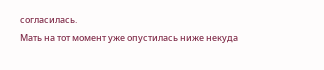согласилась.
Мать на тот момент уже опустилась ниже некуда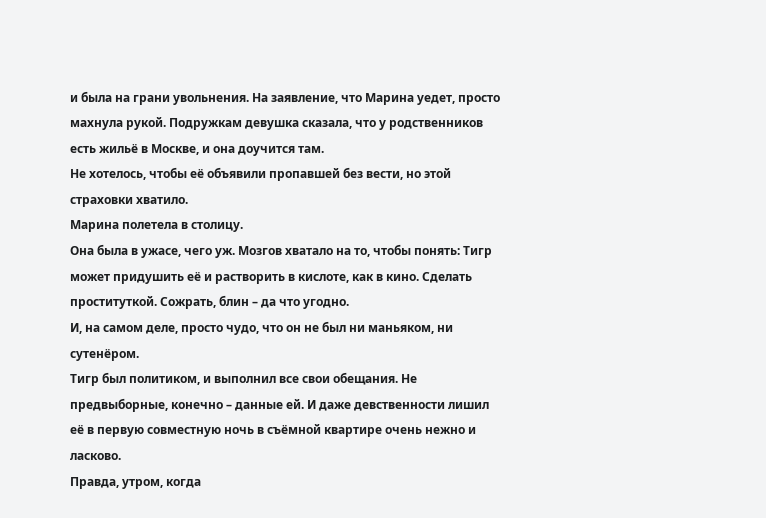и была на грани увольнения. На заявление, что Марина уедет, просто махнула рукой. Подружкам девушка сказала, что у родственников есть жильё в Москве, и она доучится там.
Не хотелось, чтобы её объявили пропавшей без вести, но этой страховки хватило.
Марина полетела в столицу.
Она была в ужасе, чего уж. Мозгов хватало на то, чтобы понять: Тигр может придушить её и растворить в кислоте, как в кино. Сделать проституткой. Сожрать, блин – да что угодно.
И, на самом деле, просто чудо, что он не был ни маньяком, ни сутенёром.
Тигр был политиком, и выполнил все свои обещания. Не предвыборные, конечно – данные ей. И даже девственности лишил её в первую совместную ночь в съёмной квартире очень нежно и ласково.
Правда, утром, когда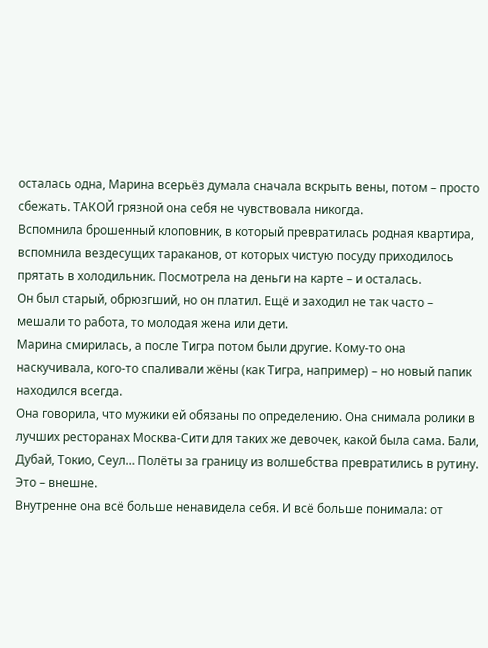осталась одна, Марина всерьёз думала сначала вскрыть вены, потом – просто сбежать. ТАКОЙ грязной она себя не чувствовала никогда.
Вспомнила брошенный клоповник, в который превратилась родная квартира, вспомнила вездесущих тараканов, от которых чистую посуду приходилось прятать в холодильник. Посмотрела на деньги на карте – и осталась.
Он был старый, обрюзгший, но он платил. Ещё и заходил не так часто – мешали то работа, то молодая жена или дети.
Марина смирилась, а после Тигра потом были другие. Кому-то она наскучивала, кого-то спаливали жёны (как Тигра, например) – но новый папик находился всегда.
Она говорила, что мужики ей обязаны по определению. Она снимала ролики в лучших ресторанах Москва-Сити для таких же девочек, какой была сама. Бали, Дубай, Токио, Сеул… Полёты за границу из волшебства превратились в рутину.
Это – внешне.
Внутренне она всё больше ненавидела себя. И всё больше понимала: от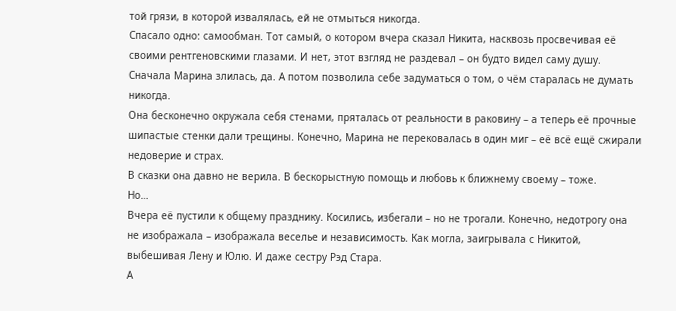той грязи, в которой извалялась, ей не отмыться никогда.
Спасало одно: самообман. Тот самый, о котором вчера сказал Никита, насквозь просвечивая её своими рентгеновскими глазами. И нет, этот взгляд не раздевал – он будто видел саму душу.
Сначала Марина злилась, да. А потом позволила себе задуматься о том, о чём старалась не думать никогда.
Она бесконечно окружала себя стенами, пряталась от реальности в раковину – а теперь её прочные шипастые стенки дали трещины. Конечно, Марина не перековалась в один миг – её всё ещё сжирали недоверие и страх.
В сказки она давно не верила. В бескорыстную помощь и любовь к ближнему своему – тоже.
Но…
Вчера её пустили к общему празднику. Косились, избегали – но не трогали. Конечно, недотрогу она не изображала – изображала веселье и независимость. Как могла, заигрывала с Никитой, выбешивая Лену и Юлю. И даже сестру Рэд Стара.
А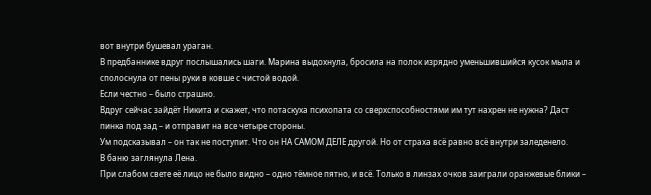вот внутри бушевал ураган.
В предбаннике вдруг послышались шаги. Марина выдохнула, бросила на полок изрядно уменьшившийся кусок мыла и сполоснула от пены руки в ковше с чистой водой.
Если честно – было страшно.
Вдруг сейчас зайдёт Никита и скажет, что потаскуха психопата со сверхспособностями им тут нахрен не нужна? Даст пинка под зад – и отправит на все четыре стороны.
Ум подсказывал – он так не поступит. Что он НА САМОМ ДЕЛЕ другой. Но от страха всё равно всё внутри заледенело.
В баню заглянула Лена.
При слабом свете её лицо не было видно – одно тёмное пятно, и всё. Только в линзах очков заиграли оранжевые блики –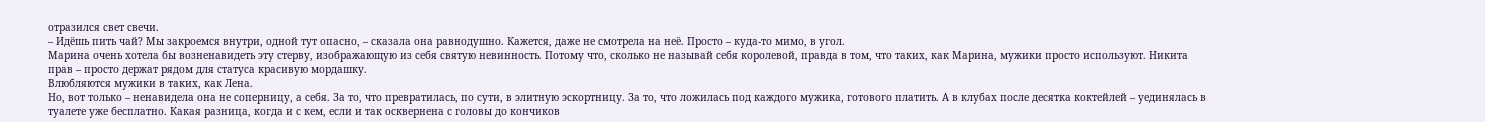отразился свет свечи.
– Идёшь пить чай? Мы закроемся внутри, одной тут опасно, – сказала она равнодушно. Кажется, даже не смотрела на неё. Просто – куда-то мимо, в угол.
Марина очень хотела бы возненавидеть эту стерву, изображающую из себя святую невинность. Потому что, сколько не называй себя королевой, правда в том, что таких, как Марина, мужики просто используют. Никита прав – просто держат рядом для статуса красивую мордашку.
Влюбляются мужики в таких, как Лена.
Но, вот только – ненавидела она не соперницу, а себя. За то, что превратилась, по сути, в элитную эскортницу. За то, что ложилась под каждого мужика, готового платить. А в клубах после десятка коктейлей – уединялась в туалете уже бесплатно. Какая разница, когда и с кем, если и так осквернена с головы до кончиков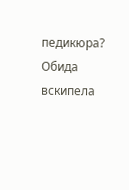педикюра?
Обида вскипела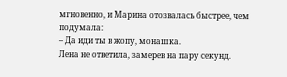мгновенно, и Марина отозвалась быстрее, чем подумала:
– Да иди ты в жопу, монашка.
Лена не ответила, замерев на пару секунд.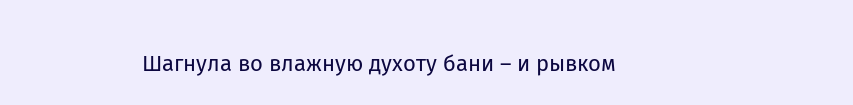Шагнула во влажную духоту бани – и рывком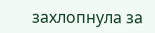захлопнула за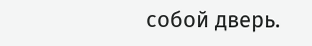собой дверь.